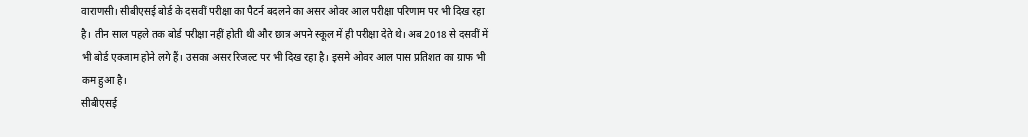वाराणसी। सीबीएसई बोर्ड के दसवीं परीक्षा का पैटर्न बदलने का असर ओवर आल परीक्षा परिणाम पर भी दिख रहा है। तीन साल पहले तक बोर्ड परीक्षा नहीं होती थी और छात्र अपने स्कूल में ही परीक्षा देते थे। अब 2018 से दसवीं में भी बोर्ड एक्जाम होने लगे हैं। उसका असर रिजल्ट पर भी दिख रहा है। इसमे ओवर आल पास प्रतिशत का ग्राफ भी कम हुआ है।
सीबीएसई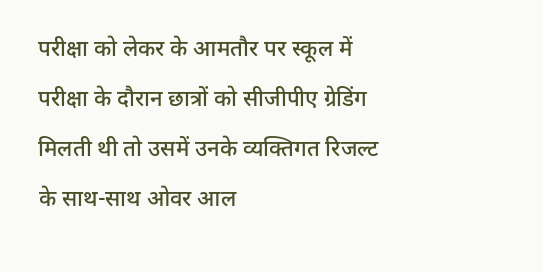परीक्षा को लेकर के आमतौर पर स्कूल में परीक्षा के दौरान छात्रों को सीजीपीए ग्रेडिंग मिलती थी तो उसमें उनके व्यक्तिगत रिजल्ट के साथ-साथ ओवर आल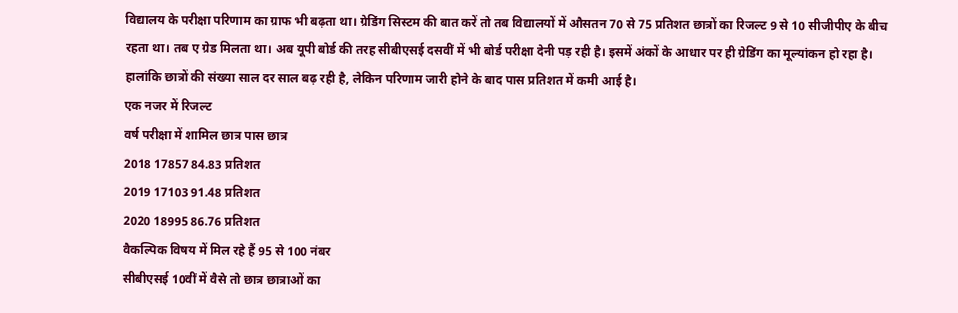विद्यालय के परीक्षा परिणाम का ग्राफ भी बढ़ता था। ग्रेडिंग सिस्टम की बात करें तो तब विद्यालयों में औसतन 70 से 75 प्रतिशत छात्रों का रिजल्ट 9 से 10 सीजीपीए के बीच रहता था। तब ए ग्रेड मिलता था। अब यूपी बोर्ड की तरह सीबीएसई दसवीं में भी बोर्ड परीक्षा देनी पड़ रही है। इसमें अंकों के आधार पर ही ग्रेडिंग का मूल्यांकन हो रहा है। हालांकि छात्रों की संख्या साल दर साल बढ़ रही है, लेकिन परिणाम जारी होने के बाद पास प्रतिशत में कमी आई है।
एक नजर में रिजल्ट
वर्ष परीक्षा में शामिल छात्र पास छात्र
2018 17857 84.83 प्रतिशत
2019 17103 91.48 प्रतिशत
2020 18995 86.76 प्रतिशत
वैकल्पिक विषय में मिल रहे हैं 95 से 100 नंबर
सीबीएसई 10वीं में वैसे तो छात्र छात्राओं का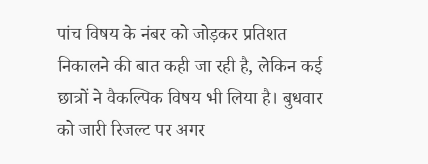पांच विषय के नंबर को जोड़कर प्रतिशत निकालने की बात कही जा रही है, लेकिन कई छात्रों ने वैकल्पिक विषय भी लिया है। बुधवार को जारी रिजल्ट पर अगर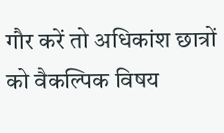गौर करें तो अधिकांश छात्रों को वैकल्पिक विषय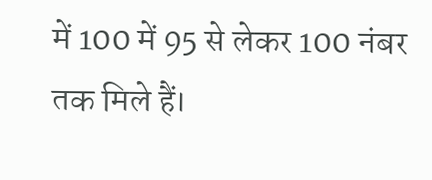में 100 में 95 से लेकर 100 नंबर तक मिले हैं।